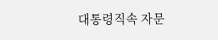대통령직속 자문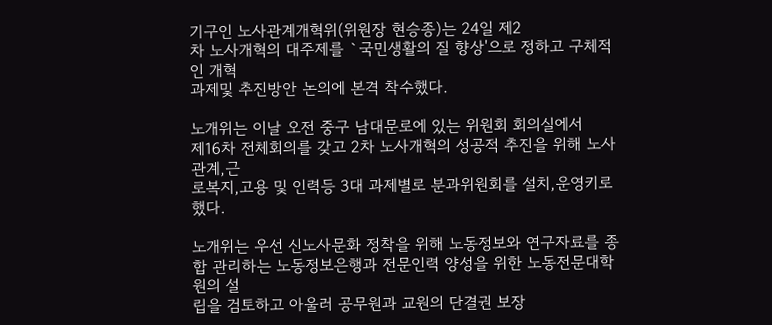기구인 노사관계개혁위(위원장 현승종)는 24일 제2
차 노사개혁의 대주제를 `국민생활의 질 향상'으로 정하고 구체적인 개혁
과제및 추진방안 논의에 본격 착수했다.

노개위는 이날 오전 중구 남대문로에 있는 위원회 회의실에서
제16차 전체회의를 갖고 2차 노사개혁의 성공적 추진을 위해 노사관계,근
로복지,고용 및 인력등 3대 과제별로 분과위원회를 설치,운영키로 했다.

노개위는 우선 신노사문화 정착을 위해 노동정보와 연구자료를 종
합 관리하는 노동정보은행과 전문인력 양성을 위한 노동전문대학원의 설
립을 검토하고 아울러 공무원과 교원의 단결권 보장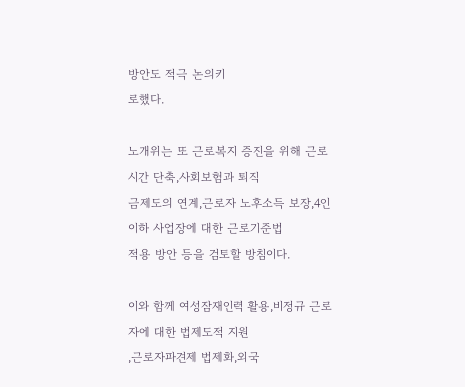방안도 적극 논의키
로했다.

노개위는 또 근로복지 증진을 위해 근로시간 단축,사회보험과 퇴직
금제도의 연계,근로자 노후소득 보장,4인 이하 사업장에 대한 근로기준법
적용 방안 등을 검토할 방침이다.

이와 함께 여성잠재인력 활용,비정규 근로자에 대한 법제도적 지원
,근로자파견제 법제화,외국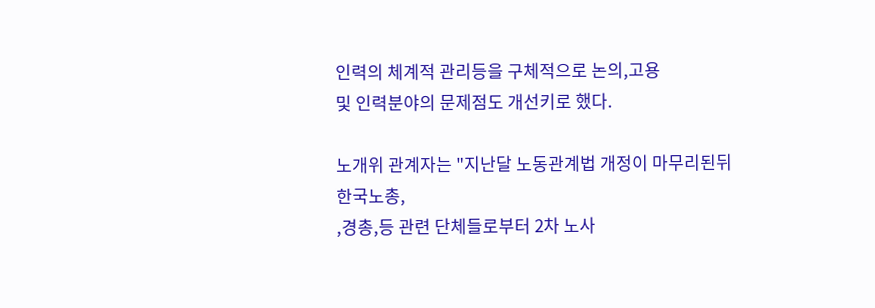인력의 체계적 관리등을 구체적으로 논의,고용
및 인력분야의 문제점도 개선키로 했다.

노개위 관계자는 "지난달 노동관계법 개정이 마무리된뒤 한국노총,
,경총,등 관련 단체들로부터 2차 노사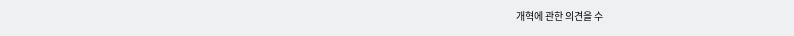개혁에 관한 의견을 수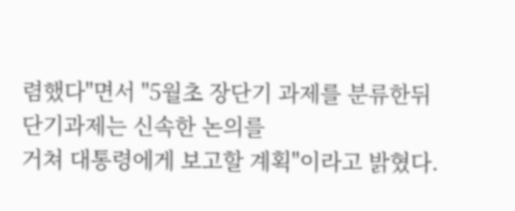렴했다"면서 "5월초 장단기 과제를 분류한뒤 단기과제는 신속한 논의를
거쳐 대통령에게 보고할 계획"이라고 밝혔다.